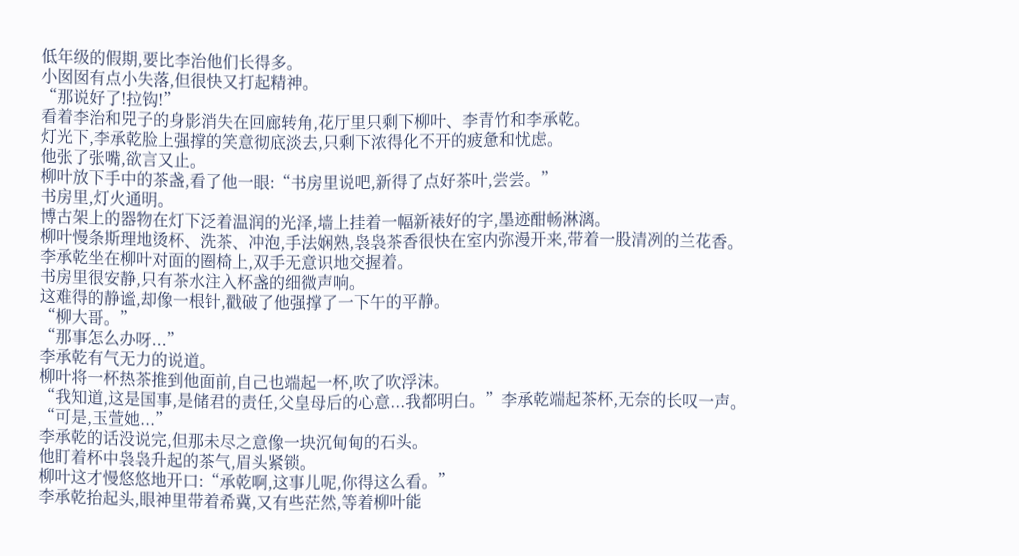低年级的假期,要比李治他们长得多。
小囡囡有点小失落,但很快又打起精神。
“那说好了!拉钩!”
看着李治和兕子的身影消失在回廊转角,花厅里只剩下柳叶、李青竹和李承乾。
灯光下,李承乾脸上强撑的笑意彻底淡去,只剩下浓得化不开的疲惫和忧虑。
他张了张嘴,欲言又止。
柳叶放下手中的茶盏,看了他一眼:“书房里说吧,新得了点好茶叶,尝尝。”
书房里,灯火通明。
博古架上的器物在灯下泛着温润的光泽,墙上挂着一幅新裱好的字,墨迹酣畅淋漓。
柳叶慢条斯理地烫杯、洗茶、冲泡,手法娴熟,袅袅茶香很快在室内弥漫开来,带着一股清冽的兰花香。
李承乾坐在柳叶对面的圈椅上,双手无意识地交握着。
书房里很安静,只有茶水注入杯盏的细微声响。
这难得的静谧,却像一根针,戳破了他强撑了一下午的平静。
“柳大哥。”
“那事怎么办呀...”
李承乾有气无力的说道。
柳叶将一杯热茶推到他面前,自己也端起一杯,吹了吹浮沫。
“我知道,这是国事,是储君的责任,父皇母后的心意...我都明白。”李承乾端起茶杯,无奈的长叹一声。
“可是,玉萱她...”
李承乾的话没说完,但那未尽之意像一块沉甸甸的石头。
他盯着杯中袅袅升起的茶气,眉头紧锁。
柳叶这才慢悠悠地开口:“承乾啊,这事儿呢,你得这么看。”
李承乾抬起头,眼神里带着希冀,又有些茫然,等着柳叶能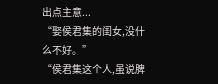出点主意...
“娶侯君集的闺女,没什么不好。”
“侯君集这个人,虽说脾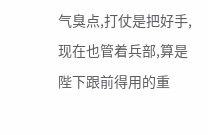气臭点,打仗是把好手,现在也管着兵部,算是陛下跟前得用的重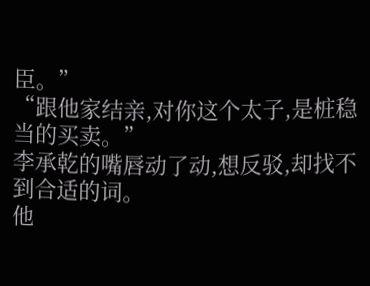臣。”
“跟他家结亲,对你这个太子,是桩稳当的买卖。”
李承乾的嘴唇动了动,想反驳,却找不到合适的词。
他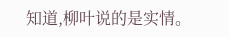知道,柳叶说的是实情。